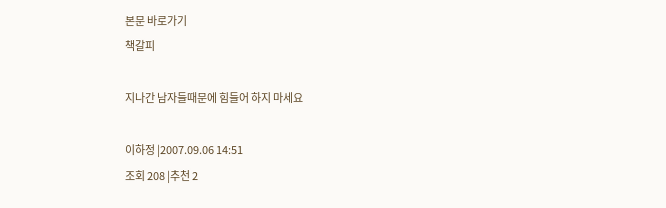본문 바로가기
책갈피

지나간 남자들때문에 힘들어 하지 마세요

이하정 |2007.09.06 14:51
조회 208 |추천 2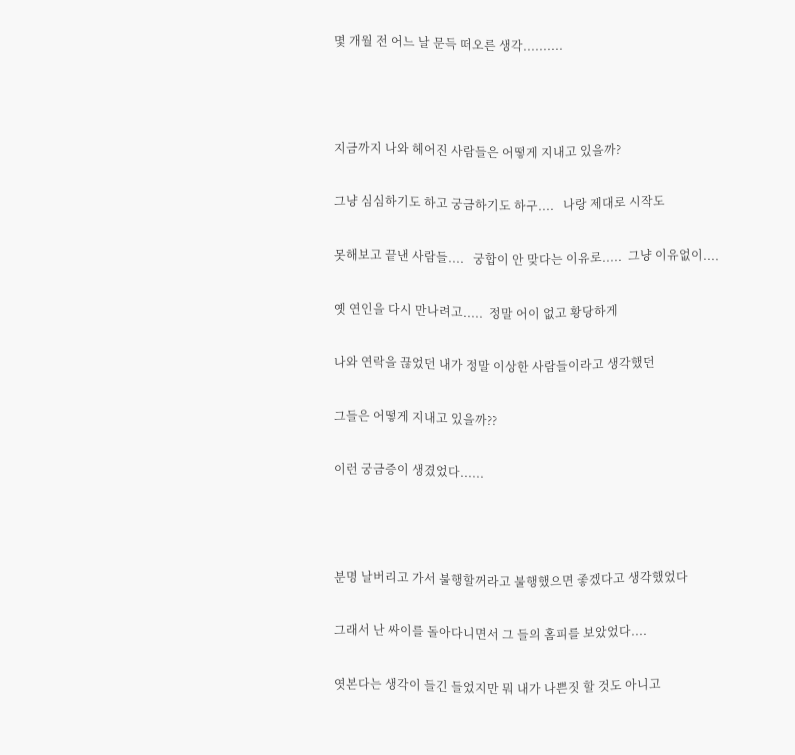몇 개월 전 어느 날 문득 떠오른 생각..........



지금까지 나와 헤어진 사람들은 어떻게 지내고 있을까?

그냥 심심하기도 하고 궁금하기도 하구....   나랑 제대로 시작도

못해보고 끝낸 사람들....   궁합이 안 맞다는 이유로.....  그냥 이유없이....

옛 연인을 다시 만나려고.....  정말 어이 없고 황당하게

나와 연락을 끊었던 내가 정말 이상한 사람들이라고 생각했던

그들은 어떻게 지내고 있을까??

이런 궁금증이 생겼었다......



분명 날버리고 가서 불행할꺼라고 불행했으면 좋겠다고 생각했었다

그래서 난 싸이를 돌아다니면서 그 들의 홈피를 보았었다....

엿본다는 생각이 들긴 들었지만 뭐 내가 나쁜짓 할 것도 아니고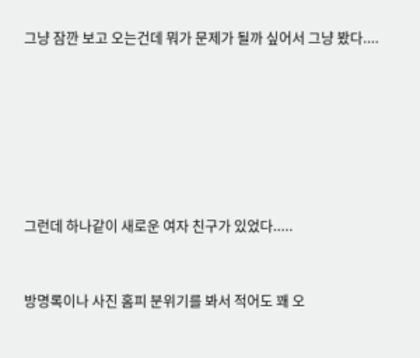그냥 잠깐 보고 오는건데 뭐가 문제가 될까 싶어서 그냥 봤다....









그런데 하나같이 새로운 여자 친구가 있었다.....



방명록이나 사진 홈피 분위기를 봐서 적어도 꽤 오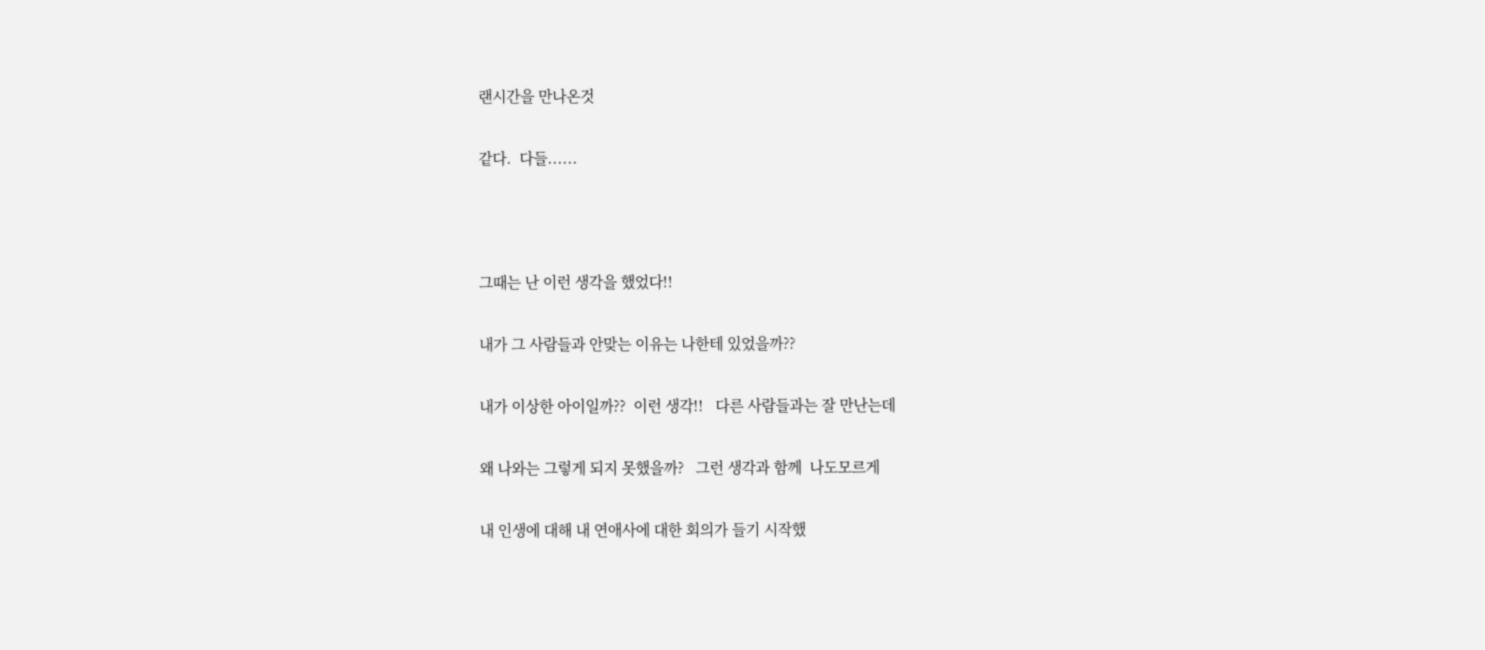랜시간을 만나온것

같다.  다들......



그때는 난 이런 생각을 했었다!!

내가 그 사람들과 안맞는 이유는 나한테 있었을까??

내가 이상한 아이일까??  이런 생각!!   다른 사람들과는 잘 만난는데

왜 나와는 그렇게 되지 못했을까?   그런 생각과 함께  나도모르게

내 인생에 대해 내 연애사에 대한 회의가 들기 시작했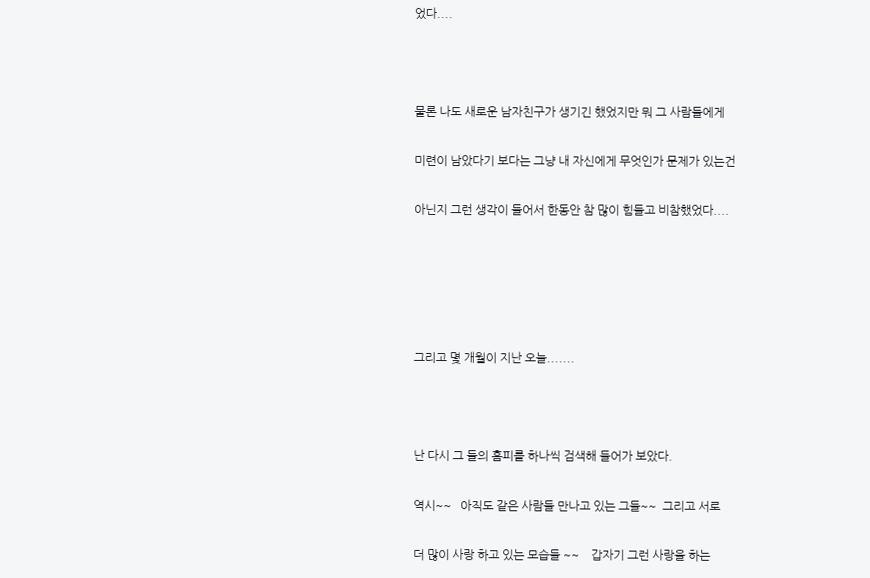었다....



물론 나도 새로운 남자친구가 생기긴 했었지만 뭐 그 사람들에게

미련이 남았다기 보다는 그냥 내 자신에게 무엇인가 문제가 있는건

아닌지 그런 생각이 들어서 한동안 참 많이 힘들고 비참했었다....





그리고 몇 개월이 지난 오늘.......



난 다시 그 들의 홈피를 하나씩 검색해 들어가 보았다.

역시~~   아직도 같은 사람들 만나고 있는 그들~~  그리고 서로

더 많이 사랑 하고 있는 모습들 ~~    갑자기 그런 사랑을 하는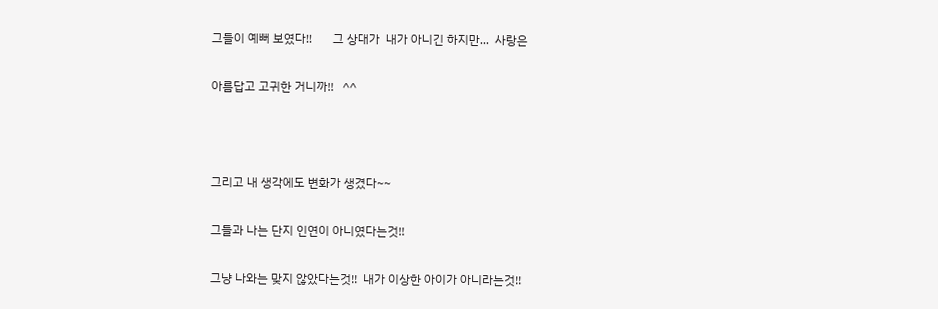그들이 예뻐 보였다!!       그 상대가  내가 아니긴 하지만...  사랑은

아름답고 고귀한 거니까!!   ^^



그리고 내 생각에도 변화가 생겼다~~

그들과 나는 단지 인연이 아니였다는것!!

그냥 나와는 맞지 않았다는것!!  내가 이상한 아이가 아니라는것!!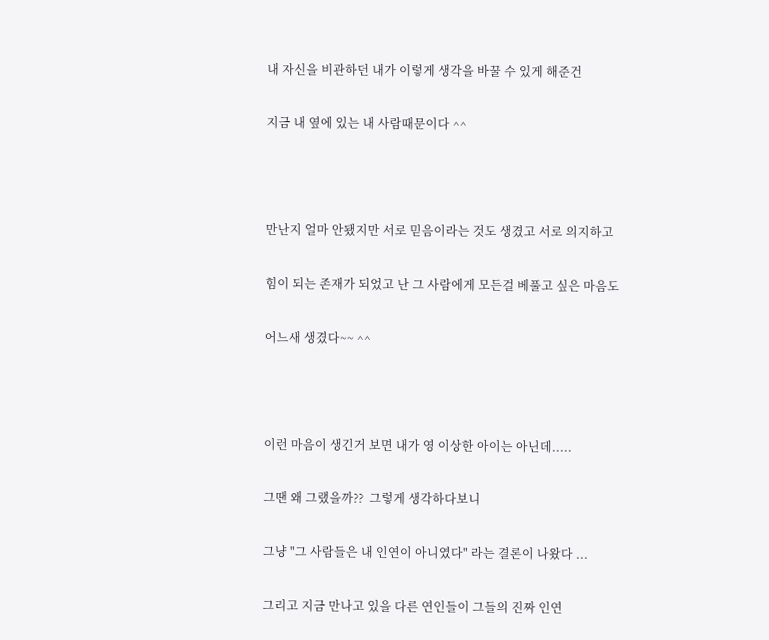내 자신을 비관하던 내가 이렇게 생각을 바꿀 수 있게 해준건

지금 내 옆에 있는 내 사람때문이다 ^^



만난지 얼마 안됐지만 서로 믿음이라는 것도 생겼고 서로 의지하고

힘이 되는 존재가 되었고 난 그 사람에게 모든걸 베풀고 싶은 마음도

어느새 생겼다~~ ^^



이런 마음이 생긴거 보면 내가 영 이상한 아이는 아닌데.....

그땐 왜 그랬을까??  그렇게 생각하다보니

그냥 "그 사람들은 내 인연이 아니였다" 라는 결론이 나왔다 ...

그리고 지금 만나고 있을 다른 연인들이 그들의 진짜 인연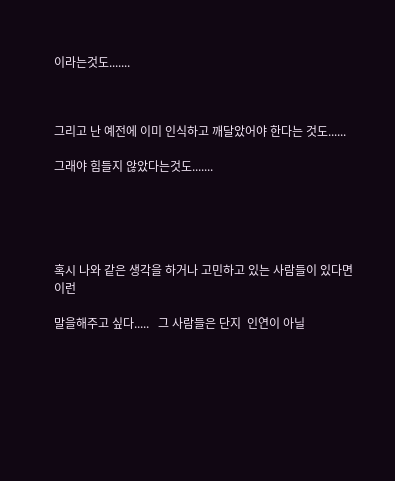이라는것도.......



그리고 난 예전에 이미 인식하고 깨달았어야 한다는 것도......

그래야 힘들지 않았다는것도.......





혹시 나와 같은 생각을 하거나 고민하고 있는 사람들이 있다면 이런

말을해주고 싶다.....   그 사람들은 단지  인연이 아닐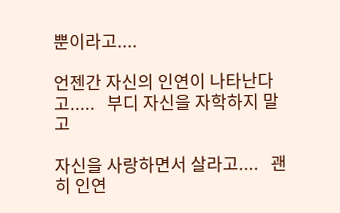뿐이라고....

언젠간 자신의 인연이 나타난다고.....   부디 자신을 자학하지 말고

자신을 사랑하면서 살라고....   괜히 인연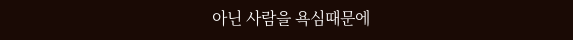아닌 사람을 욕심때문에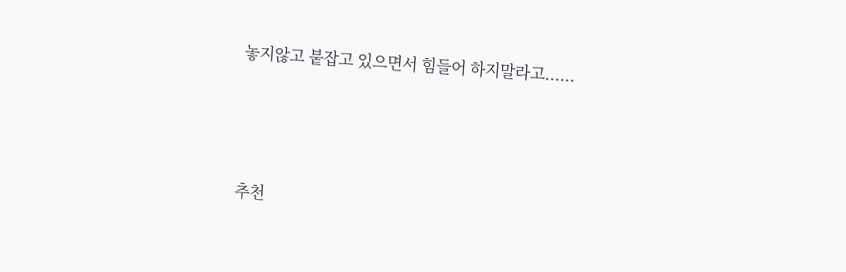놓지않고 붙잡고 있으면서 힘들어 하지말라고......





추천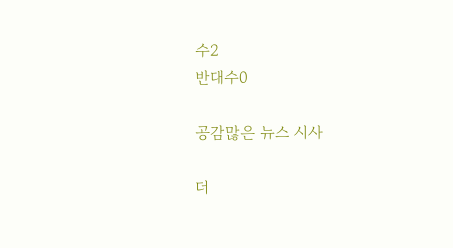수2
반대수0

공감많은 뉴스 시사

더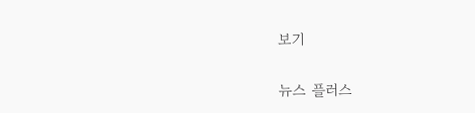보기

뉴스 플러스